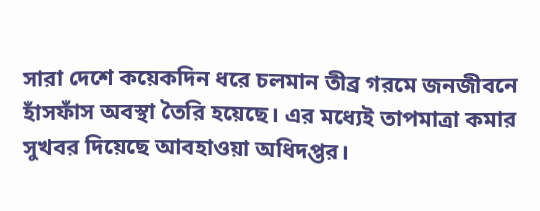সারা দেশে কয়েকদিন ধরে চলমান তীব্র গরমে জনজীবনে হাঁসফাঁস অবস্থা তৈরি হয়েছে। এর মধ্যেই তাপমাত্রা কমার সুখবর দিয়েছে আবহাওয়া অধিদপ্তর।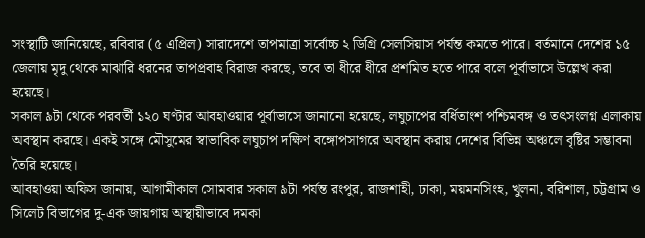সংস্থাটি জানিয়েছে, রবিবার (৫ এপ্রিল) সারাদেশে তাপমাত্রা সর্বোচ্চ ২ ডিগ্রি সেলসিয়াস পর্যন্ত কমতে পারে। বর্তমানে দেশের ১৫ জেলায় মৃদু থেকে মাঝারি ধরনের তাপপ্রবাহ বিরাজ করছে, তবে তা ধীরে ধীরে প্রশমিত হতে পারে বলে পূর্বাভাসে উল্লেখ করা হয়েছে।
সকাল ৯টা থেকে পরবর্তী ১২০ ঘণ্টার আবহাওয়ার পূর্বাভাসে জানানো হয়েছে, লঘুচাপের বর্ধিতাংশ পশ্চিমবঙ্গ ও তৎসংলগ্ন এলাকায় অবস্থান করছে। একই সঙ্গে মৌসুমের স্বাভাবিক লঘুচাপ দক্ষিণ বঙ্গোপসাগরে অবস্থান করায় দেশের বিভিন্ন অঞ্চলে বৃষ্টির সম্ভাবনা তৈরি হয়েছে।
আবহাওয়া অফিস জানায়, আগামীকাল সোমবার সকাল ৯টা পর্যন্ত রংপুর, রাজশাহী, ঢাকা, ময়মনসিংহ, খুলনা, বরিশাল, চট্টগ্রাম ও সিলেট বিভাগের দু-এক জায়গায় অস্থায়ীভাবে দমকা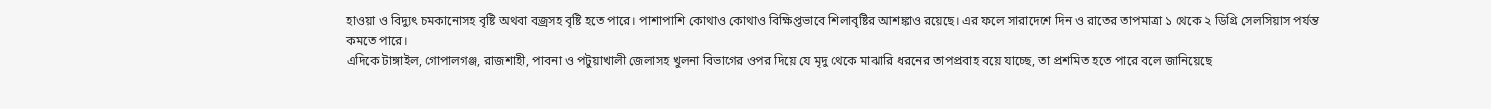হাওয়া ও বিদ্যুৎ চমকানোসহ বৃষ্টি অথবা বজ্রসহ বৃষ্টি হতে পারে। পাশাপাশি কোথাও কোথাও বিক্ষিপ্তভাবে শিলাবৃষ্টির আশঙ্কাও রয়েছে। এর ফলে সারাদেশে দিন ও রাতের তাপমাত্রা ১ থেকে ২ ডিগ্রি সেলসিয়াস পর্যন্ত কমতে পারে।
এদিকে টাঙ্গাইল, গোপালগঞ্জ, রাজশাহী, পাবনা ও পটুয়াখালী জেলাসহ খুলনা বিভাগের ওপর দিয়ে যে মৃদু থেকে মাঝারি ধরনের তাপপ্রবাহ বয়ে যাচ্ছে, তা প্রশমিত হতে পারে বলে জানিয়েছে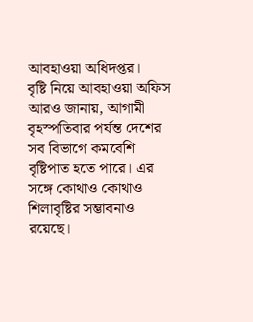আবহাওয়া অধিদপ্তর।
বৃষ্টি নিয়ে আবহাওয়া অফিস আরও জানায়, আগামী বৃহস্পতিবার পর্যন্ত দেশের সব বিভাগে কমবেশি বৃষ্টিপাত হতে পারে। এর সঙ্গে কোথাও কোথাও শিলাবৃষ্টির সম্ভাবনাও রয়েছে।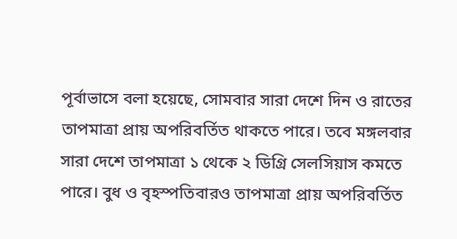পূর্বাভাসে বলা হয়েছে, সোমবার সারা দেশে দিন ও রাতের তাপমাত্রা প্রায় অপরিবর্তিত থাকতে পারে। তবে মঙ্গলবার সারা দেশে তাপমাত্রা ১ থেকে ২ ডিগ্রি সেলসিয়াস কমতে পারে। বুধ ও বৃহস্পতিবারও তাপমাত্রা প্রায় অপরিবর্তিত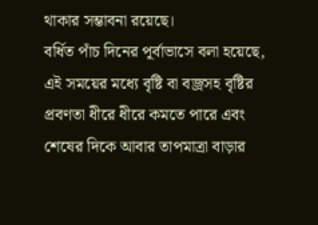থাকার সম্ভাবনা রয়েছে।
বর্ধিত পাঁচ দিনের পূর্বাভাসে বলা হয়েছে, এই সময়ের মধ্যে বৃষ্টি বা বজ্রসহ বৃষ্টির প্রবণতা ধীরে ধীরে কমতে পারে এবং শেষের দিকে আবার তাপমাত্রা বাড়ার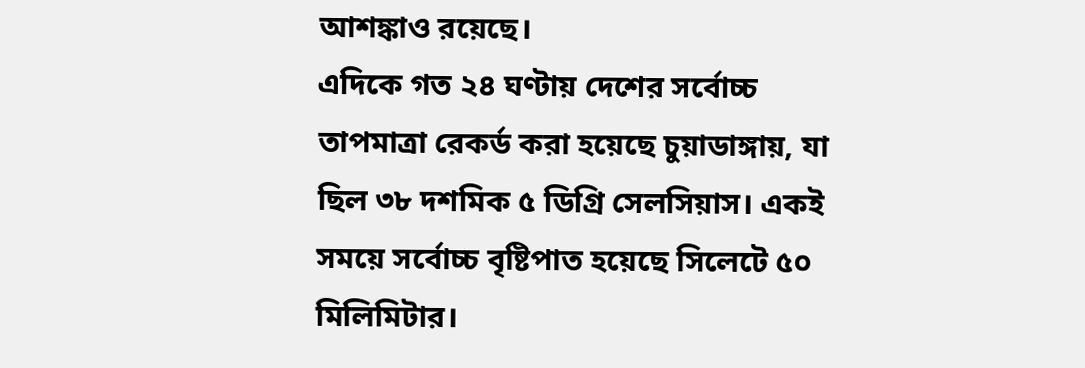আশঙ্কাও রয়েছে।
এদিকে গত ২৪ ঘণ্টায় দেশের সর্বোচ্চ তাপমাত্রা রেকর্ড করা হয়েছে চুয়াডাঙ্গায়, যা ছিল ৩৮ দশমিক ৫ ডিগ্রি সেলসিয়াস। একই সময়ে সর্বোচ্চ বৃষ্টিপাত হয়েছে সিলেটে ৫০ মিলিমিটার।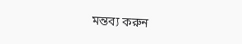মন্তব্য করুন